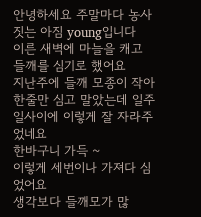안녕하세요 주말마다 농사짓는 아짐 young입니다
이른 새벽에 마늘을 캐고 들깨를 심기로 했어요
지난주에 들깨 모종이 작아 한줄만 심고 말았는데 일주일사이에 이렇게 잘 자라주었네요
한바구니 가득 ~
이렇게 세번이나 가져다 심었어요
생각보다 들깨모가 많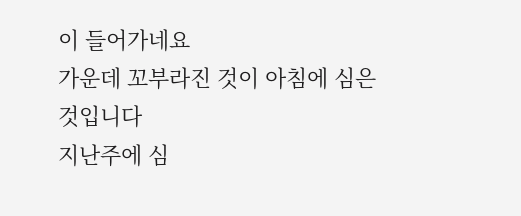이 들어가네요
가운데 꼬부라진 것이 아침에 심은 것입니다
지난주에 심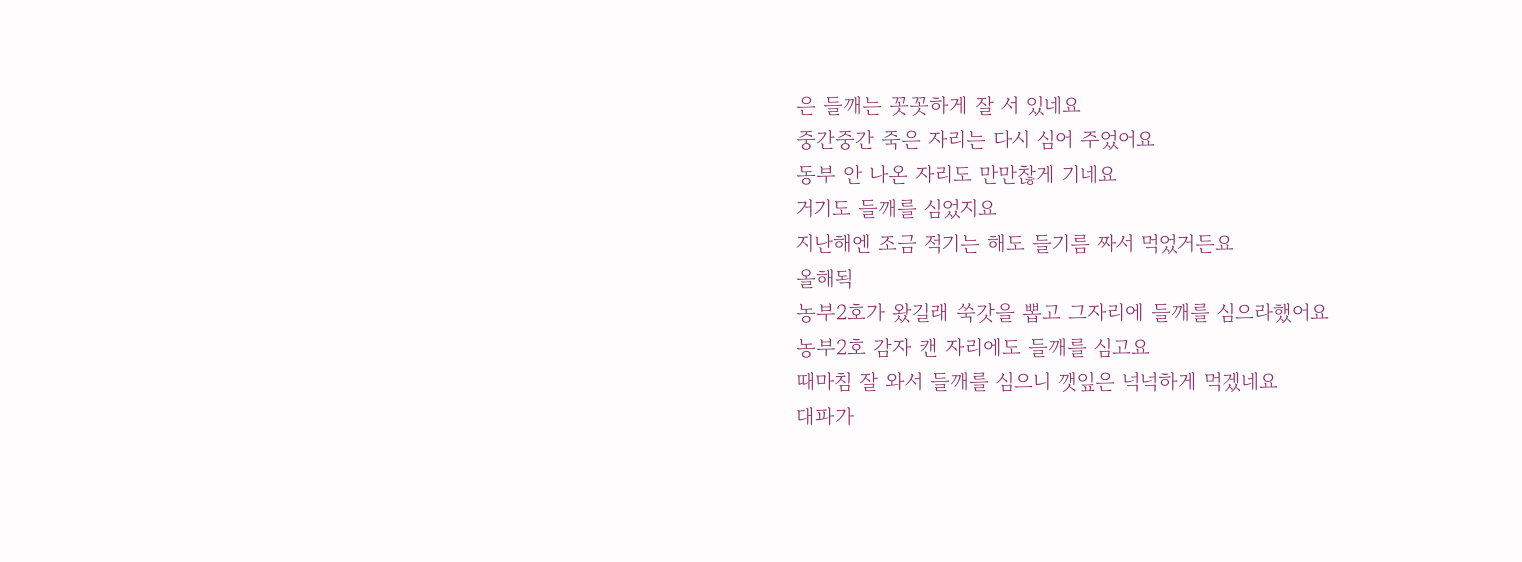은 들깨는 꼿꼿하게 잘 서 있네요
중간중간 죽은 자리는 다시 심어 주었어요
동부 안 나온 자리도 만만찮게 기네요
거기도 들깨를 심었지요
지난해엔 조금 적기는 해도 들기름 짜서 먹었거든요
올해됙
농부2호가 왔길래 쑥갓을 뽑고 그자리에 들깨를 심으라했어요
농부2호 감자 캔 자리에도 들깨를 심고요
때마침 잘 와서 들깨를 심으니 깻잎은 넉넉하게 먹겠네요
대파가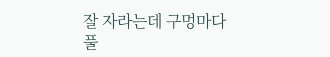잘 자라는데 구멍마다 풀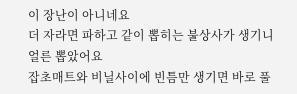이 장난이 아니네요
더 자라면 파하고 같이 뽑히는 불상사가 생기니 얼른 뽑았어요
잡초매트와 비닐사이에 빈틈만 생기면 바로 풀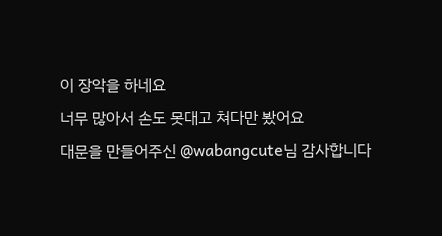이 장악을 하네요
너무 많아서 손도 못대고 쳐다만 봤어요
대문을 만들어주신 @wabangcute님 감사합니다